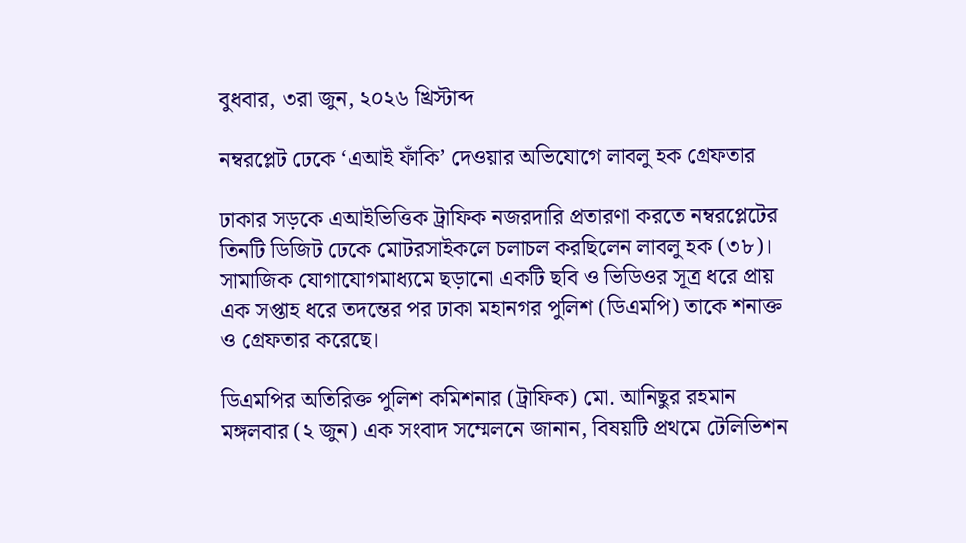বুধবার, ৩রা জুন, ২০২৬ খ্রিস্টাব্দ

নম্বরপ্লেট ঢেকে ‘এআই ফাঁকি’ দেওয়ার অভিযোগে লাবলু হক গ্রেফতার

ঢাকার সড়কে এআইভিত্তিক ট্রাফিক নজরদারি প্রতারণা করতে নম্বরপ্লেটের তিনটি ডিজিট ঢেকে মোটরসাইকলে চলাচল করছিলেন লাবলু হক (৩৮)। সামাজিক যোগাযোগমাধ্যমে ছড়ানো একটি ছবি ও ভিডিওর সূত্র ধরে প্রায় এক সপ্তাহ ধরে তদন্তের পর ঢাকা মহানগর পুলিশ (ডিএমপি) তাকে শনাক্ত ও গ্রেফতার করেছে।

ডিএমপির অতিরিক্ত পুলিশ কমিশনার (ট্রাফিক) মো. আনিছুর রহমান মঙ্গলবার (২ জুন) এক সংবাদ সম্মেলনে জানান, বিষয়টি প্রথমে টেলিভিশন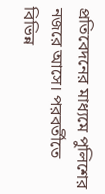প্রতিবেদনের মাধ্যমে পুলিশের নজরে আসে। পরবর্তীতে বিভিন্ন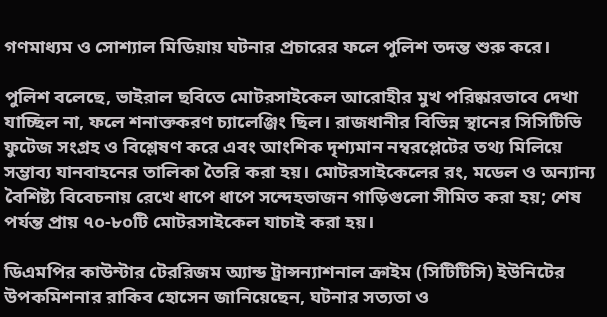গণমাধ্যম ও সোশ্যাল মিডিয়ায় ঘটনার প্রচারের ফলে পুলিশ তদন্ত শুরু করে।

পুলিশ বলেছে, ভাইরাল ছবিতে মোটরসাইকেল আরোহীর মুখ পরিষ্কারভাবে দেখা যাচ্ছিল না, ফলে শনাক্তকরণ চ্যালেঞ্জিং ছিল। রাজধানীর বিভিন্ন স্থানের সিসিটিভি ফুটেজ সংগ্রহ ও বিশ্লেষণ করে এবং আংশিক দৃশ্যমান নম্বরপ্লেটের তথ্য মিলিয়ে সম্ভাব্য যানবাহনের তালিকা তৈরি করা হয়। মোটরসাইকেলের রং, মডেল ও অন্যান্য বৈশিষ্ট্য বিবেচনায় রেখে ধাপে ধাপে সন্দেহভাজন গাড়িগুলো সীমিত করা হয়; শেষ পর্যন্ত প্রায় ৭০-৮০টি মোটরসাইকেল যাচাই করা হয়।

ডিএমপির কাউন্টার টেররিজম অ্যান্ড ট্রান্সন্যাশনাল ক্রাইম (সিটিটিসি) ইউনিটের উপকমিশনার রাকিব হোসেন জানিয়েছেন, ঘটনার সত্যতা ও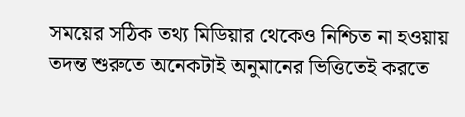সময়ের সঠিক তথ্য মিডিয়ার থেকেও নিশ্চিত না হওয়ায় তদন্ত শুরুতে অনেকটাই অনুমানের ভিত্তিতেই করতে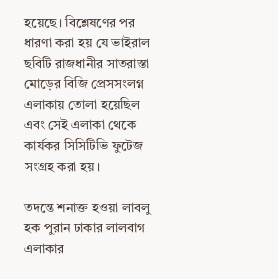হয়েছে। বিশ্লেষণের পর ধারণা করা হয় যে ভাইরাল ছবিটি রাজধানীর সাতরাস্তা মোড়ের বিজি প্রেসসংলগ্ন এলাকায় তোলা হয়েছিল এবং সেই এলাকা থেকে কার্যকর সিসিটিভি ফুটেজ সংগ্রহ করা হয়।

তদন্তে শনাক্ত হওয়া লাবলু হক পুরান ঢাকার লালবাগ এলাকার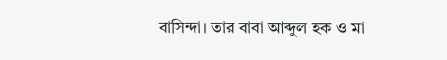বাসিন্দা। তার বাবা আব্দুল হক ও মা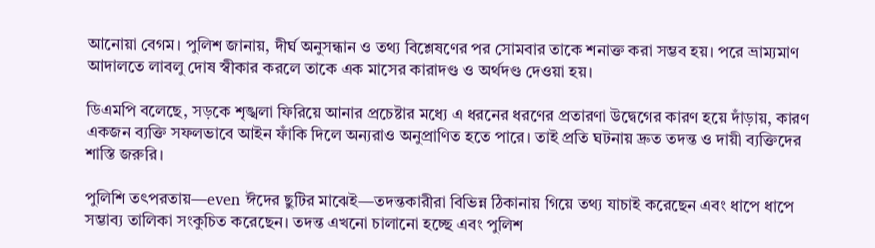আনোয়া বেগম। পুলিশ জানায়, দীর্ঘ অনুসন্ধান ও তথ্য বিশ্লেষণের পর সোমবার তাকে শনাক্ত করা সম্ভব হয়। পরে ভ্রাম্যমাণ আদালতে লাবলু দোষ স্বীকার করলে তাকে এক মাসের কারাদণ্ড ও অর্থদণ্ড দেওয়া হয়।

ডিএমপি বলেছে, সড়কে শৃঙ্খলা ফিরিয়ে আনার প্রচেষ্টার মধ্যে এ ধরনের ধরণের প্রতারণা উদ্বেগের কারণ হয়ে দাঁড়ায়, কারণ একজন ব্যক্তি সফলভাবে আইন ফাঁকি দিলে অন্যরাও অনুপ্রাণিত হতে পারে। তাই প্রতি ঘটনায় দ্রুত তদন্ত ও দায়ী ব্যক্তিদের শাস্তি জরুরি।

পুলিশি তৎপরতায়—even ঈদের ছুটির মাঝেই—তদন্তকারীরা বিভিন্ন ঠিকানায় গিয়ে তথ্য যাচাই করেছেন এবং ধাপে ধাপে সম্ভাব্য তালিকা সংকুচিত করেছেন। তদন্ত এখনো চালানো হচ্ছে এবং পুলিশ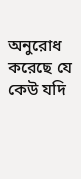অনুরোধ করেছে যে কেউ যদি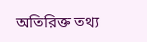অতিরিক্ত তথ্য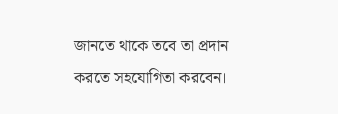জানতে থাকে তবে তা প্রদান করতে সহযোগিতা করবেন।